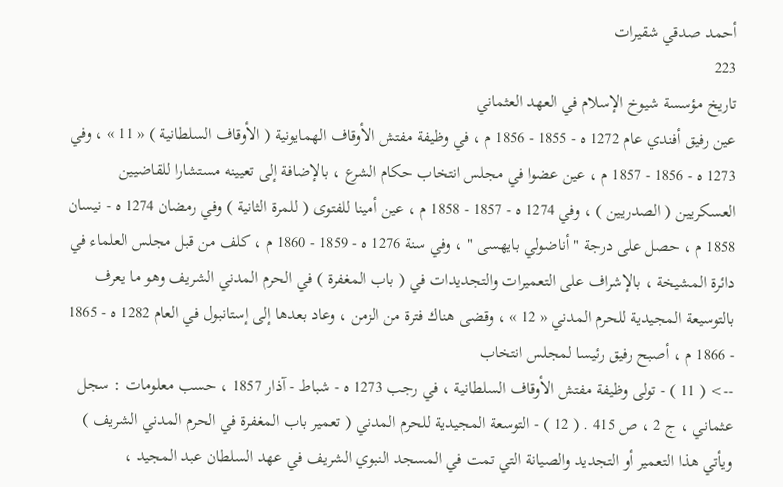أحمد صدقي شقيرات
223
تاريخ مؤسسة شيوخ الإسلام في العهد العثماني
عين رفيق أفندي عام 1272 ه - 1855 - 1856 م ، في وظيفة مفتش الأوقاف الهمايونية ( الأوقاف السلطانية ) « 11 » ، وفي 1273 ه - 1856 - 1857 م ، عين عضوا في مجلس انتخاب حكام الشرع ، بالإضافة إلى تعيينه مستشارا للقاضيين العسكريين ( الصدريين ) ، وفي 1274 ه - 1857 - 1858 م ، عين أمينا للفتوى ( للمرة الثانية ) وفي رمضان 1274 ه - نيسان 1858 م ، حصل على درجة " أناضولي بايهسى " ، وفي سنة 1276 ه - 1859 - 1860 م ، كلف من قبل مجلس العلماء في دائرة المشيخة ، بالإشراف على التعميرات والتجديدات في ( باب المغفرة ) في الحرم المدني الشريف وهو ما يعرف بالتوسيعة المجيدية للحرم المدني « 12 » ، وقضى هناك فترة من الزمن ، وعاد بعدها إلى إستانبول في العام 1282 ه - 1865 - 1866 م ، أصبح رفيق رئيسا لمجلس انتخاب
--> ( 11 ) - تولى وظيفة مفتش الأوقاف السلطانية ، في رجب 1273 ه - شباط - آذار 1857 ، حسب معلومات : سجل عثماني ، ج 2 ، ص 415 . ( 12 ) - التوسعة المجيدية للحرم المدني ( تعمير باب المغفرة في الحرم المدني الشريف ) ويأتي هذا التعمير أو التجديد والصيانة التي تمت في المسجد النبوي الشريف في عهد السلطان عبد المجيد ،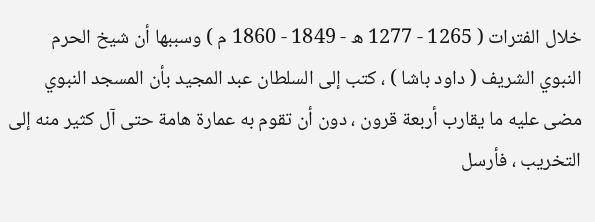خلال الفترات ( 1265 - 1277 ه - 1849 - 1860 م ) وسببها أن شيخ الحرم النبوي الشريف ( داود باشا ) ، كتب إلى السلطان عبد المجيد بأن المسجد النبوي مضى عليه ما يقارب أربعة قرون ، دون أن تقوم به عمارة هامة حتى آل كثير منه إلى التخريب ، فأرسل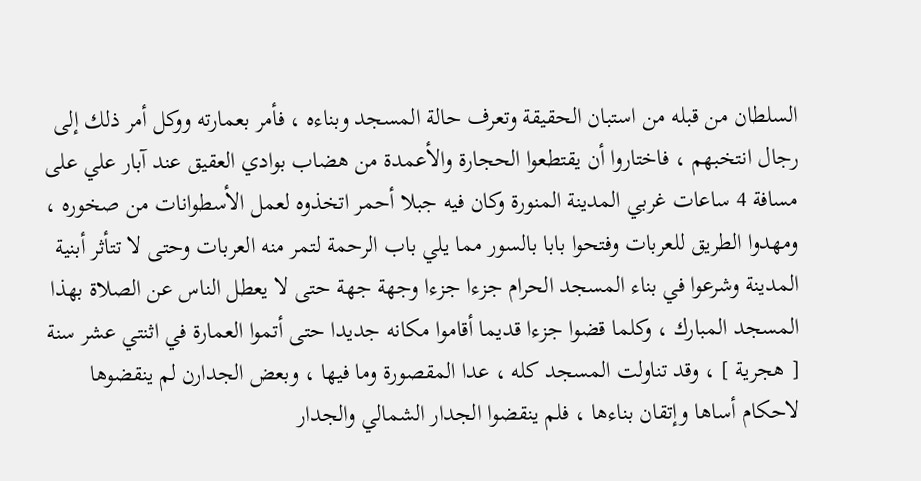السلطان من قبله من استبان الحقيقة وتعرف حالة المسجد وبناءه ، فأمر بعمارته ووكل أمر ذلك إلى رجال انتخبهم ، فاختاروا أن يقتطعوا الحجارة والأعمدة من هضاب بوادي العقيق عند آبار علي على مسافة 4 ساعات غربي المدينة المنورة وكان فيه جبلا أحمر اتخذوه لعمل الأسطوانات من صخوره ، ومهدوا الطريق للعربات وفتحوا بابا بالسور مما يلي باب الرحمة لتمر منه العربات وحتى لا تتأثر أبنية المدينة وشرعوا في بناء المسجد الحرام جزءا جزءا وجهة جهة حتى لا يعطل الناس عن الصلاة بهذا المسجد المبارك ، وكلما قضوا جزءا قديما أقاموا مكانه جديدا حتى أتموا العمارة في اثنتي عشر سنة [ هجرية ] ، وقد تناولت المسجد كله ، عدا المقصورة وما فيها ، وبعض الجدارن لم ينقضوها لاحكام أساها وإتقان بناءها ، فلم ينقضوا الجدار الشمالي والجدار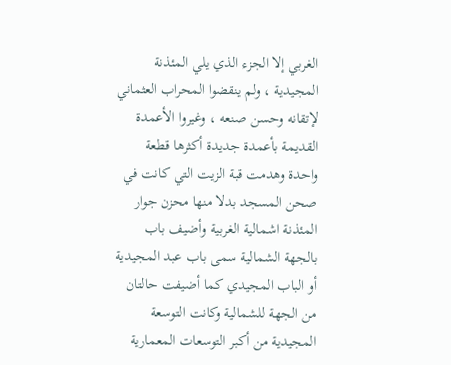الغربي إلا الجزء الذي يلي المئذنة المجيدية ، ولم ينقضوا المحراب العثماني لإتقانه وحسن صنعه ، وغيروا الأعمدة القديمة بأعمدة جديدة أكثرها قطعة واحدة وهدمت قبة الزيت التي كانت في صحن المسجد بدلا منها محزن جوار المئذنة اشمالية الغربية وأضيف باب بالجهة الشمالية سمى باب عبد المجيدية أو الباب المجيدي كما أضيفت حالتان من الجهة للشمالية وكانت التوسعة المجيدية من أكبر التوسعات المعمارية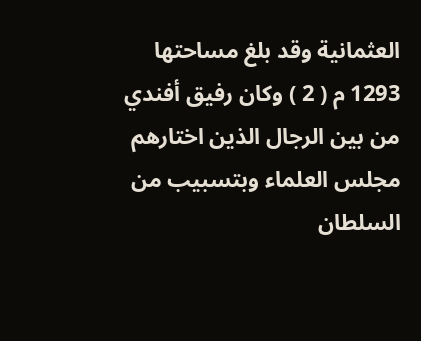العثمانية وقد بلغ مساحتها 1293 م ( 2 ) وكان رفيق أفندي من بين الرجال الذين اختارهم مجلس العلماء وبتسبيب من السلطان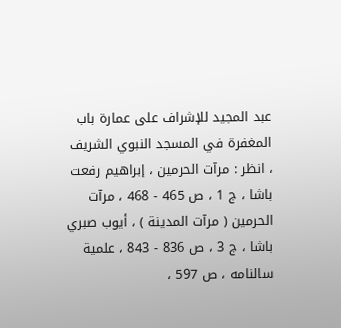عبد المجيد للإشراف على عمارة باب المغفرة في المسجد النبوي الشريف ، انظر : مرآت الحرمين ، إبراهيم رفعت باشا ، ج 1 ، ص 465 - 468 ، مرآت الحرمين ( مرآت المدينة ) ، أيوب صبري باشا ، ج 3 ، ص 836 - 843 ، علمية سالنامه ، ص 597 ،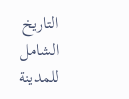التاريخ الشامل للمدينة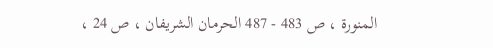المنورة ، ص 483 - 487 الحرمان الشريفان ، ص 24 ،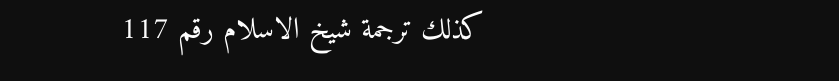كذلك ترجمة شيخ الاسلام رقم 117